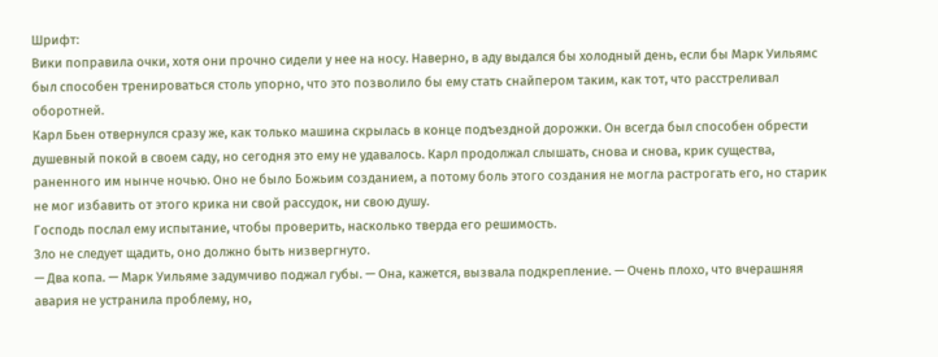Шрифт:
Вики поправила очки, хотя они прочно сидели у нее на носу. Наверно, в аду выдался бы холодный день, если бы Марк Уильямс был способен тренироваться столь упорно, что это позволило бы ему стать снайпером таким, как тот, что расстреливал оборотней.
Карл Бьен отвернулся сразу же, как только машина скрылась в конце подъездной дорожки. Он всегда был способен обрести душевный покой в своем саду, но сегодня это ему не удавалось. Карл продолжал слышать, снова и снова, крик существа, раненного им нынче ночью. Оно не было Божьим созданием, а потому боль этого создания не могла растрогать его, но старик не мог избавить от этого крика ни свой рассудок, ни свою душу.
Господь послал ему испытание, чтобы проверить, насколько тверда его решимость.
Зло не следует щадить, оно должно быть низвергнуто.
— Два копа. — Марк Уильяме задумчиво поджал губы. — Она, кажется, вызвала подкрепление. — Очень плохо, что вчерашняя авария не устранила проблему, но,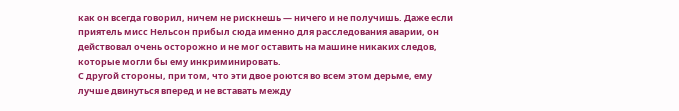как он всегда говорил, ничем не рискнешь — ничего и не получишь. Даже если приятель мисс Нельсон прибыл сюда именно для расследования аварии, он действовал очень осторожно и не мог оставить на машине никаких следов, которые могли бы ему инкриминировать.
С другой стороны, при том, что эти двое роются во всем этом дерьме, ему лучше двинуться вперед и не вставать между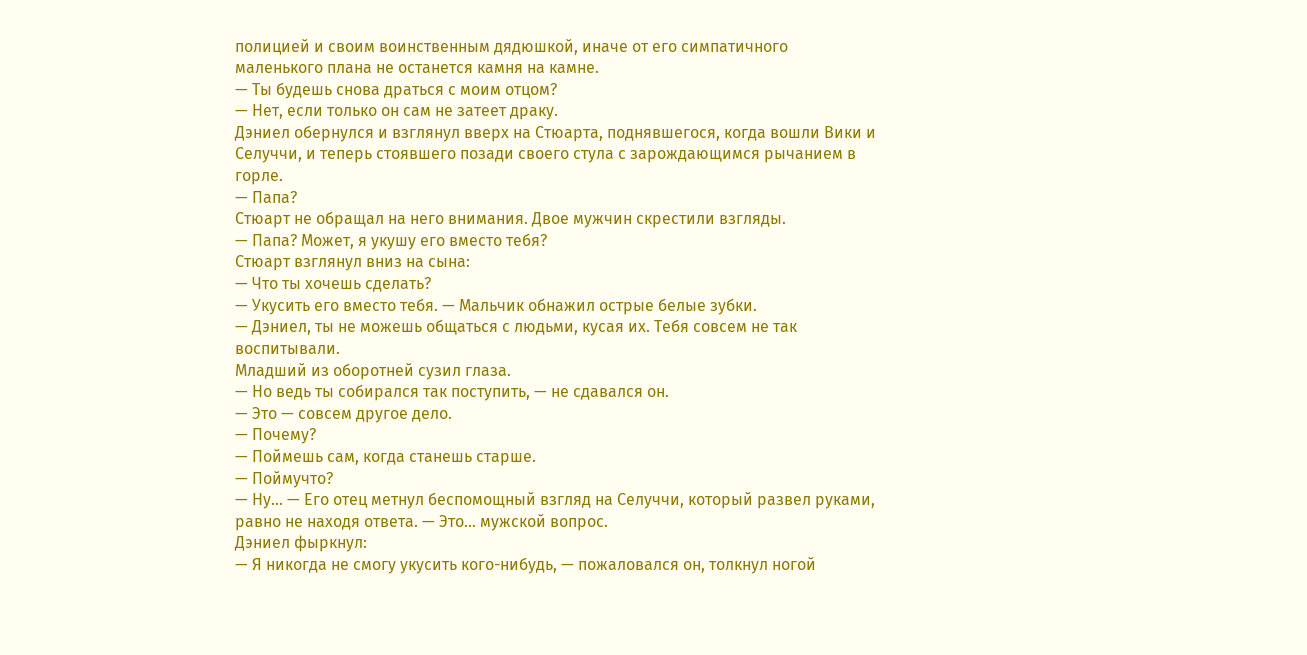полицией и своим воинственным дядюшкой, иначе от его симпатичного маленького плана не останется камня на камне.
— Ты будешь снова драться с моим отцом?
— Нет, если только он сам не затеет драку.
Дэниел обернулся и взглянул вверх на Стюарта, поднявшегося, когда вошли Вики и Селуччи, и теперь стоявшего позади своего стула с зарождающимся рычанием в горле.
— Папа?
Стюарт не обращал на него внимания. Двое мужчин скрестили взгляды.
— Папа? Может, я укушу его вместо тебя?
Стюарт взглянул вниз на сына:
— Что ты хочешь сделать?
— Укусить его вместо тебя. — Мальчик обнажил острые белые зубки.
— Дэниел, ты не можешь общаться с людьми, кусая их. Тебя совсем не так воспитывали.
Младший из оборотней сузил глаза.
— Но ведь ты собирался так поступить, — не сдавался он.
— Это — совсем другое дело.
— Почему?
— Поймешь сам, когда станешь старше.
— Поймучто?
— Ну… — Его отец метнул беспомощный взгляд на Селуччи, который развел руками, равно не находя ответа. — Это… мужской вопрос.
Дэниел фыркнул:
— Я никогда не смогу укусить кого-нибудь, — пожаловался он, толкнул ногой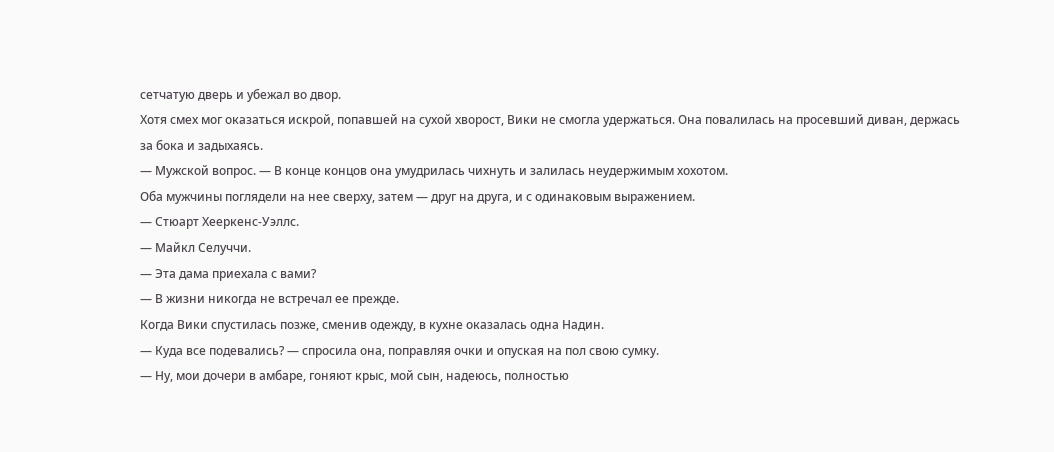сетчатую дверь и убежал во двор.
Хотя смех мог оказаться искрой, попавшей на сухой хворост, Вики не смогла удержаться. Она повалилась на просевший диван, держась за бока и задыхаясь.
— Мужской вопрос. — В конце концов она умудрилась чихнуть и залилась неудержимым хохотом.
Оба мужчины поглядели на нее сверху, затем — друг на друга, и с одинаковым выражением.
— Стюарт Хееркенс-Уэллс.
— Майкл Селуччи.
— Эта дама приехала с вами?
— В жизни никогда не встречал ее прежде.
Когда Вики спустилась позже, сменив одежду, в кухне оказалась одна Надин.
— Куда все подевались? — спросила она, поправляя очки и опуская на пол свою сумку.
— Ну, мои дочери в амбаре, гоняют крыс, мой сын, надеюсь, полностью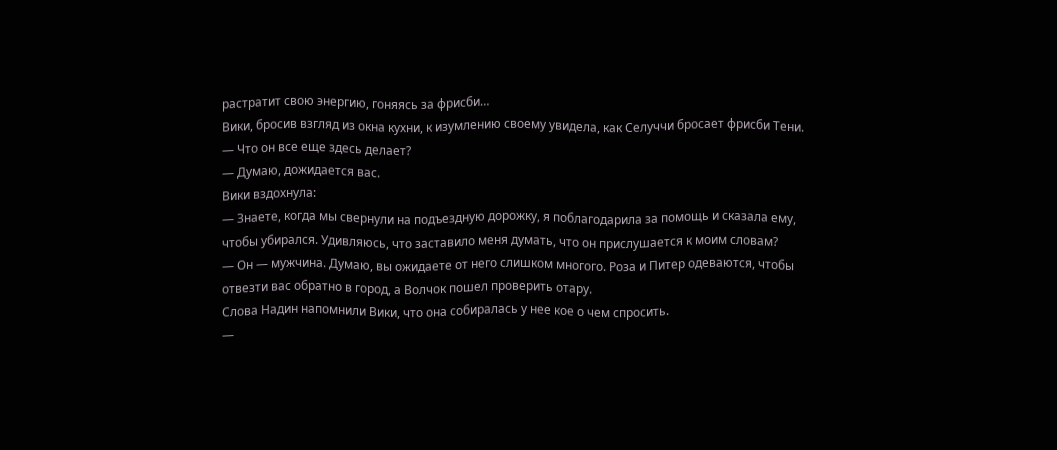растратит свою энергию, гоняясь за фрисби…
Вики, бросив взгляд из окна кухни, к изумлению своему увидела, как Селуччи бросает фрисби Тени.
— Что он все еще здесь делает?
— Думаю, дожидается вас.
Вики вздохнула:
— Знаете, когда мы свернули на подъездную дорожку, я поблагодарила за помощь и сказала ему, чтобы убирался. Удивляюсь, что заставило меня думать, что он прислушается к моим словам?
— Он — мужчина. Думаю, вы ожидаете от него слишком многого. Роза и Питер одеваются, чтобы отвезти вас обратно в город, а Волчок пошел проверить отару.
Слова Надин напомнили Вики, что она собиралась у нее кое о чем спросить.
—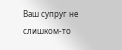Ваш супруг не слишком-то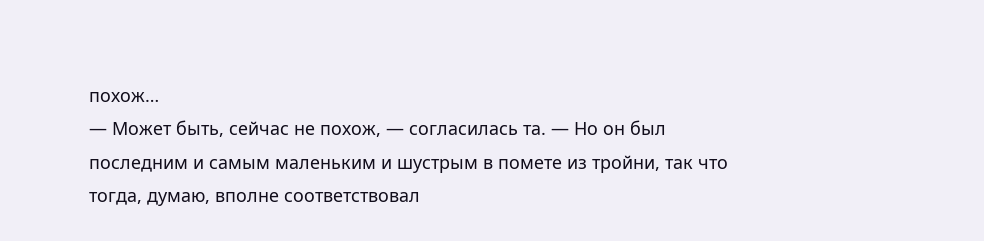похож…
— Может быть, сейчас не похож, — согласилась та. — Но он был последним и самым маленьким и шустрым в помете из тройни, так что тогда, думаю, вполне соответствовал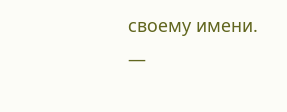своему имени.
—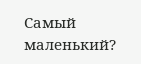Самый маленький?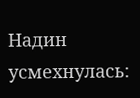Надин усмехнулась: